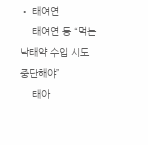• 태여연
    태여연 등 “먹는 낙태약 수입 시도 중단해야”
    태아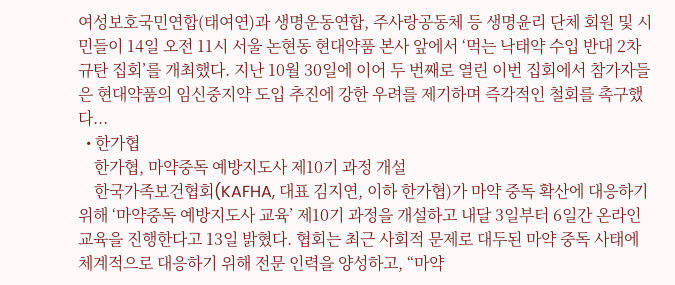여성보호국민연합(태여연)과 생명운동연합, 주사랑공동체 등 생명윤리 단체 회원 및 시민들이 14일 오전 11시 서울 논현동 현대약품 본사 앞에서 ‘먹는 낙태약 수입 반대 2차 규탄 집회’를 개최했다. 지난 10월 30일에 이어 두 번째로 열린 이번 집회에서 참가자들은 현대약품의 임신중지약 도입 추진에 강한 우려를 제기하며 즉각적인 철회를 촉구했다...
  • 한가협
    한가협, 마약중독 예방지도사 제10기 과정 개설
    한국가족보건협회(KAFHA, 대표 김지연, 이하 한가협)가 마약 중독 확산에 대응하기 위해 ‘마약중독 예방지도사 교육’ 제10기 과정을 개설하고 내달 3일부터 6일간 온라인 교육을 진행한다고 13일 밝혔다. 협회는 최근 사회적 문제로 대두된 마약 중독 사태에 체계적으로 대응하기 위해 전문 인력을 양성하고, “마약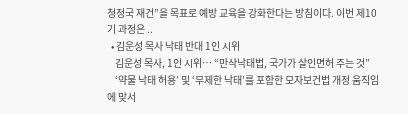청정국 재건”을 목표로 예방 교육을 강화한다는 방침이다. 이번 제10기 과정은 ..
  • 김운성 목사 낙태 반대 1인 시위
    김운성 목사, 1인 시위… “만삭낙태법, 국가가 살인면허 주는 것”
    ‘약물 낙태 허용’ 및 ‘무제한 낙태’를 포함한 모자보건법 개정 움직임에 맞서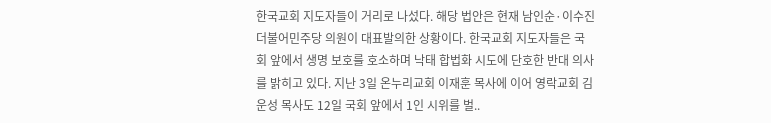한국교회 지도자들이 거리로 나섰다. 해당 법안은 현재 남인순·이수진 더불어민주당 의원이 대표발의한 상황이다. 한국교회 지도자들은 국회 앞에서 생명 보호를 호소하며 낙태 합법화 시도에 단호한 반대 의사를 밝히고 있다. 지난 3일 온누리교회 이재훈 목사에 이어 영락교회 김운성 목사도 12일 국회 앞에서 1인 시위를 벌..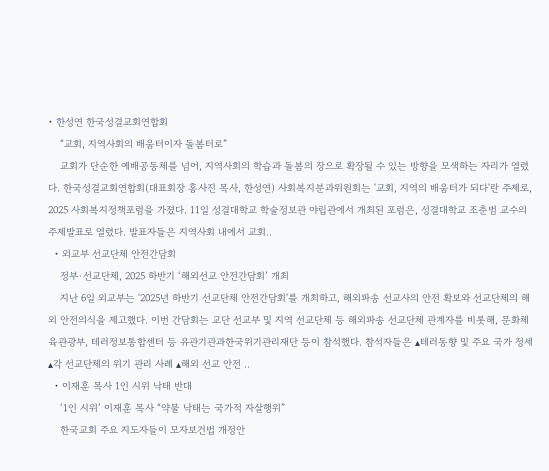• 한성연 한국성결교회연합회
    “교회, 지역사회의 배움터이자 돌봄터로”
    교회가 단순한 예배공동체를 넘어, 지역사회의 학습과 돌봄의 장으로 확장될 수 있는 방향을 모색하는 자리가 열렸다. 한국성결교회연합회(대표회장 홍사진 목사, 한성연) 사회복지분과위원회는 '교회, 지역의 배움터가 되다'란 주제로, 2025 사회복지정책포럼을 가졌다. 11일 성결대학교 학술정보관 야립관에서 개최된 포럼은, 성결대학교 조춘범 교수의 주제발표로 열렸다. 발표자들은 지역사회 내에서 교회..
  • 외교부 선교단체 안전간담회
    정부·선교단체, 2025 하반기 ‘해외선교 안전간담회’ 개최
    지난 6일 외교부는 '2025년 하반기 선교단체 안전간담회'를 개최하고, 해외파송 선교사의 안전 확보와 선교단체의 해외 안전의식을 제고했다. 이번 간담회는 교단 선교부 및 지역 선교단체 등 해외파송 선교단체 관계자를 비롯해, 문화체육관광부, 테러정보통합센터 등 유관기관과한국위기관리재단 등이 참석했다. 참석자들은 ▴테러동향 및 주요 국가 정세 ▴각 선교단체의 위기 관리 사례 ▴해외 선교 안전 ..
  • 이재훈 목사 1인 시위 낙태 반대
    ‘1인 시위’ 이재훈 목사 “약물 낙태는 국가적 자살행위”
    한국교회 주요 지도자들이 모자보건법 개정안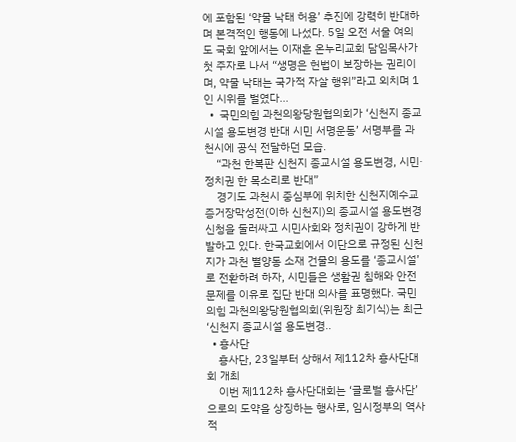에 포함된 ‘약물 낙태 허용’ 추진에 강력히 반대하며 본격적인 행동에 나섰다. 5일 오전 서울 여의도 국회 앞에서는 이재훈 온누리교회 담임목사가 첫 주자로 나서 “생명은 헌법이 보장하는 권리이며, 약물 낙태는 국가적 자살 행위”라고 외치며 1인 시위를 벌였다...
  •  국민의힘 과천의왕당원협의회가 ‘신천지 종교시설 용도변경 반대 시민 서명운동’ 서명부를 과천시에 공식 전달하던 모습.
    “과천 한복판 신천지 종교시설 용도변경, 시민·정치권 한 목소리로 반대”
    경기도 과천시 중심부에 위치한 신천지예수교증거장막성전(이하 신천지)의 종교시설 용도변경 신청을 둘러싸고 시민사회와 정치권이 강하게 반발하고 있다. 한국교회에서 이단으로 규정된 신천지가 과천 별양동 소재 건물의 용도를 ‘종교시설’로 전환하려 하자, 시민들은 생활권 침해와 안전 문제를 이유로 집단 반대 의사를 표명했다. 국민의힘 과천의왕당원협의회(위원장 최기식)는 최근 ‘신천지 종교시설 용도변경..
  • 흥사단
    흥사단, 23일부터 상해서 제112차 흥사단대회 개최
    이번 제112차 흥사단대회는 ‘글로벌 흥사단’으로의 도약을 상징하는 행사로, 임시정부의 역사적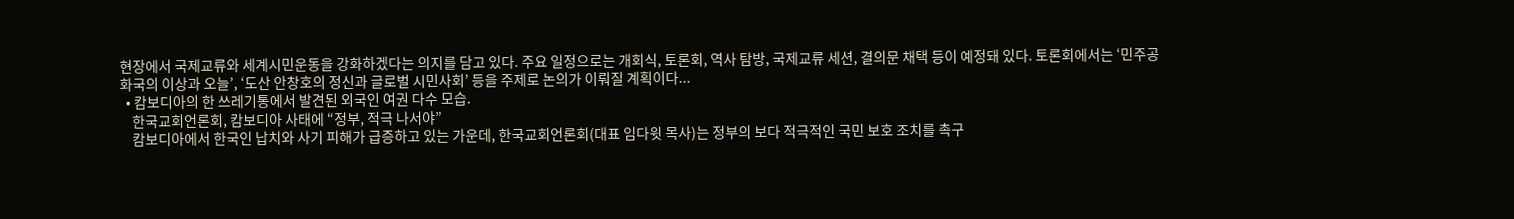현장에서 국제교류와 세계시민운동을 강화하겠다는 의지를 담고 있다. 주요 일정으로는 개회식, 토론회, 역사 탐방, 국제교류 세션, 결의문 채택 등이 예정돼 있다. 토론회에서는 ‘민주공화국의 이상과 오늘’, ‘도산 안창호의 정신과 글로벌 시민사회’ 등을 주제로 논의가 이뤄질 계획이다...
  • 캄보디아의 한 쓰레기통에서 발견된 외국인 여권 다수 모습.
    한국교회언론회, 캄보디아 사태에 “정부, 적극 나서야”
    캄보디아에서 한국인 납치와 사기 피해가 급증하고 있는 가운데, 한국교회언론회(대표 임다윗 목사)는 정부의 보다 적극적인 국민 보호 조치를 촉구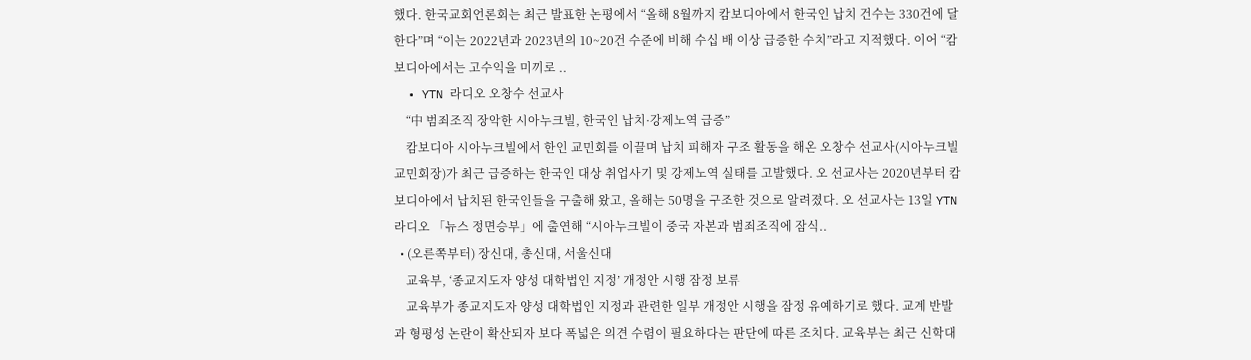했다. 한국교회언론회는 최근 발표한 논평에서 “올해 8월까지 캄보디아에서 한국인 납치 건수는 330건에 달한다”며 “이는 2022년과 2023년의 10~20건 수준에 비해 수십 배 이상 급증한 수치”라고 지적했다. 이어 “캄보디아에서는 고수익을 미끼로 ..
  • YTN 라디오 오창수 선교사
    “中 범죄조직 장악한 시아누크빌, 한국인 납치·강제노역 급증”
    캄보디아 시아누크빌에서 한인 교민회를 이끌며 납치 피해자 구조 활동을 해온 오창수 선교사(시아누크빌 교민회장)가 최근 급증하는 한국인 대상 취업사기 및 강제노역 실태를 고발했다. 오 선교사는 2020년부터 캄보디아에서 납치된 한국인들을 구출해 왔고, 올해는 50명을 구조한 것으로 알려졌다. 오 선교사는 13일 YTN 라디오 「뉴스 정면승부」에 출연해 “시아누크빌이 중국 자본과 범죄조직에 잠식..
  • (오른쪽부터) 장신대, 총신대, 서울신대
    교육부, ‘종교지도자 양성 대학법인 지정’ 개정안 시행 잠정 보류
    교육부가 종교지도자 양성 대학법인 지정과 관련한 일부 개정안 시행을 잠정 유예하기로 했다. 교계 반발과 형평성 논란이 확산되자 보다 폭넓은 의견 수렴이 필요하다는 판단에 따른 조치다. 교육부는 최근 신학대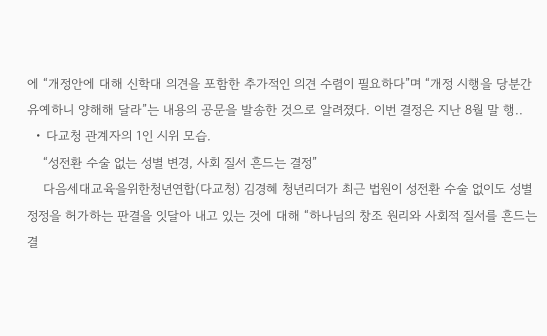에 “개정안에 대해 신학대 의견을 포함한 추가적인 의견 수렴이 필요하다”며 “개정 시행을 당분간 유예하니 양해해 달라”는 내용의 공문을 발송한 것으로 알려졌다. 이번 결정은 지난 8월 말 행..
  • 다교청 관계자의 1인 시위 모습.
    “성전환 수술 없는 성별 변경, 사회 질서 흔드는 결정”
    다음세대교육을위한청년연합(다교청) 김경혜 청년리더가 최근 법원이 성전환 수술 없이도 성별 정정을 허가하는 판결을 잇달아 내고 있는 것에 대해 “하나님의 창조 원리와 사회적 질서를 흔드는 결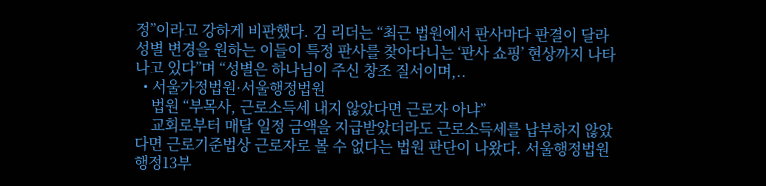정”이라고 강하게 비판했다. 김 리더는 “최근 법원에서 판사마다 판결이 달라 성별 변경을 원하는 이들이 특정 판사를 찾아다니는 ‘판사 쇼핑’ 현상까지 나타나고 있다”며 “성별은 하나님이 주신 창조 질서이며,..
  • 서울가정법원·서울행정법원
    법원 “부목사, 근로소득세 내지 않았다면 근로자 아냐”
    교회로부터 매달 일정 금액을 지급받았더라도 근로소득세를 납부하지 않았다면 근로기준법상 근로자로 볼 수 없다는 법원 판단이 나왔다. 서울행정법원 행정13부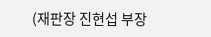(재판장 진현섭 부장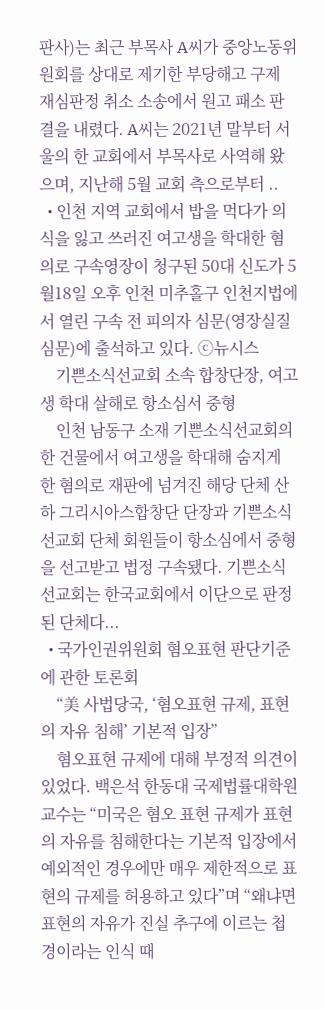판사)는 최근 부목사 A씨가 중앙노동위원회를 상대로 제기한 부당해고 구제 재심판정 취소 소송에서 원고 패소 판결을 내렸다. A씨는 2021년 말부터 서울의 한 교회에서 부목사로 사역해 왔으며, 지난해 5월 교회 측으로부터 ..
  • 인천 지역 교회에서 밥을 먹다가 의식을 잃고 쓰러진 여고생을 학대한 혐의로 구속영장이 청구된 50대 신도가 5월18일 오후 인천 미추홀구 인천지법에서 열린 구속 전 피의자 심문(영장실질심문)에 출석하고 있다. ⓒ뉴시스
    기쁜소식선교회 소속 합창단장, 여고생 학대 살해로 항소심서 중형
    인천 남동구 소재 기쁜소식선교회의 한 건물에서 여고생을 학대해 숨지게 한 혐의로 재판에 넘겨진 해당 단체 산하 그리시아스합창단 단장과 기쁜소식선교회 단체 회원들이 항소심에서 중형을 선고받고 법정 구속됐다. 기쁜소식선교회는 한국교회에서 이단으로 판정된 단체다...
  • 국가인권위원회 혐오표현 판단기준에 관한 토론회
    “美 사법당국, ‘혐오표현 규제, 표현의 자유 침해’ 기본적 입장”
    혐오표현 규제에 대해 부정적 의견이 있었다. 백은석 한동대 국제법률대학원 교수는 “미국은 혐오 표현 규제가 표현의 자유를 침해한다는 기본적 입장에서 예외적인 경우에만 매우 제한적으로 표현의 규제를 허용하고 있다”며 “왜냐면 표현의 자유가 진실 추구에 이르는 첩경이라는 인식 때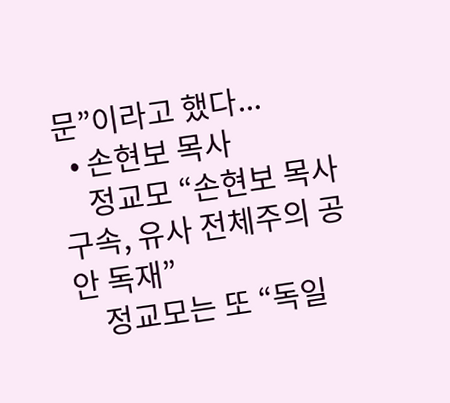문”이라고 했다...
  • 손현보 목사
    정교모 “손현보 목사 구속, 유사 전체주의 공안 독재”
    정교모는 또 “독일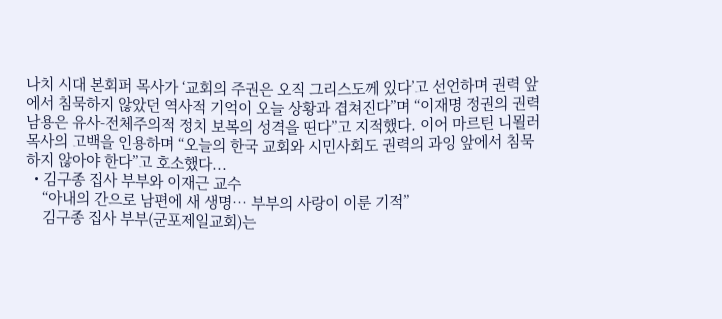나치 시대 본회퍼 목사가 ‘교회의 주권은 오직 그리스도께 있다’고 선언하며 권력 앞에서 침묵하지 않았던 역사적 기억이 오늘 상황과 겹쳐진다”며 “이재명 정권의 권력 남용은 유사-전체주의적 정치 보복의 성격을 띤다”고 지적했다. 이어 마르틴 니묄러 목사의 고백을 인용하며 “오늘의 한국 교회와 시민사회도 권력의 과잉 앞에서 침묵하지 않아야 한다”고 호소했다...
  • 김구종 집사 부부와 이재근 교수
    “아내의 간으로 남편에 새 생명… 부부의 사랑이 이룬 기적”
    김구종 집사 부부(군포제일교회)는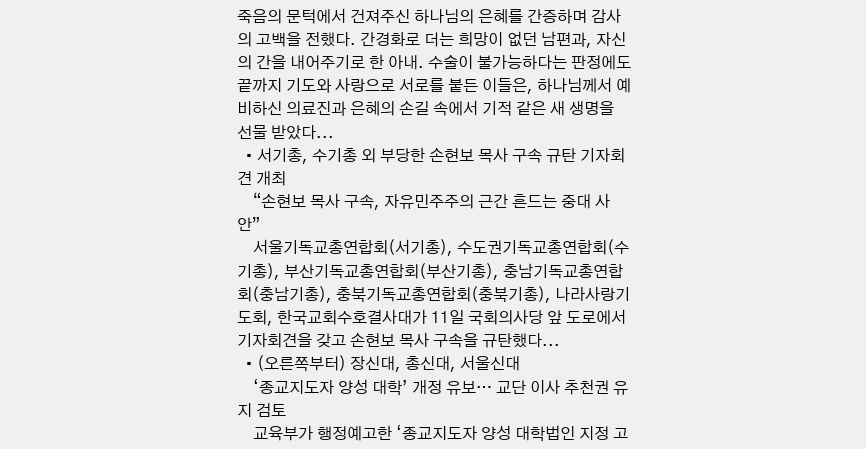죽음의 문턱에서 건져주신 하나님의 은혜를 간증하며 감사의 고백을 전했다. 간경화로 더는 희망이 없던 남편과, 자신의 간을 내어주기로 한 아내. 수술이 불가능하다는 판정에도 끝까지 기도와 사랑으로 서로를 붙든 이들은, 하나님께서 예비하신 의료진과 은혜의 손길 속에서 기적 같은 새 생명을 선물 받았다...
  • 서기총, 수기총 외 부당한 손현보 목사 구속 규탄 기자회견 개최
    “손현보 목사 구속, 자유민주주의 근간 흔드는 중대 사안”
    서울기독교총연합회(서기총), 수도권기독교총연합회(수기총), 부산기독교총연합회(부산기총), 충남기독교총연합회(충남기총), 충북기독교총연합회(충북기총), 나라사랑기도회, 한국교회수호결사대가 11일 국회의사당 앞 도로에서 기자회견을 갖고 손현보 목사 구속을 규탄했다...
  • (오른쪽부터) 장신대, 총신대, 서울신대
    ‘종교지도자 양성 대학’ 개정 유보… 교단 이사 추천권 유지 검토
    교육부가 행정예고한 ‘종교지도자 양성 대학법인 지정 고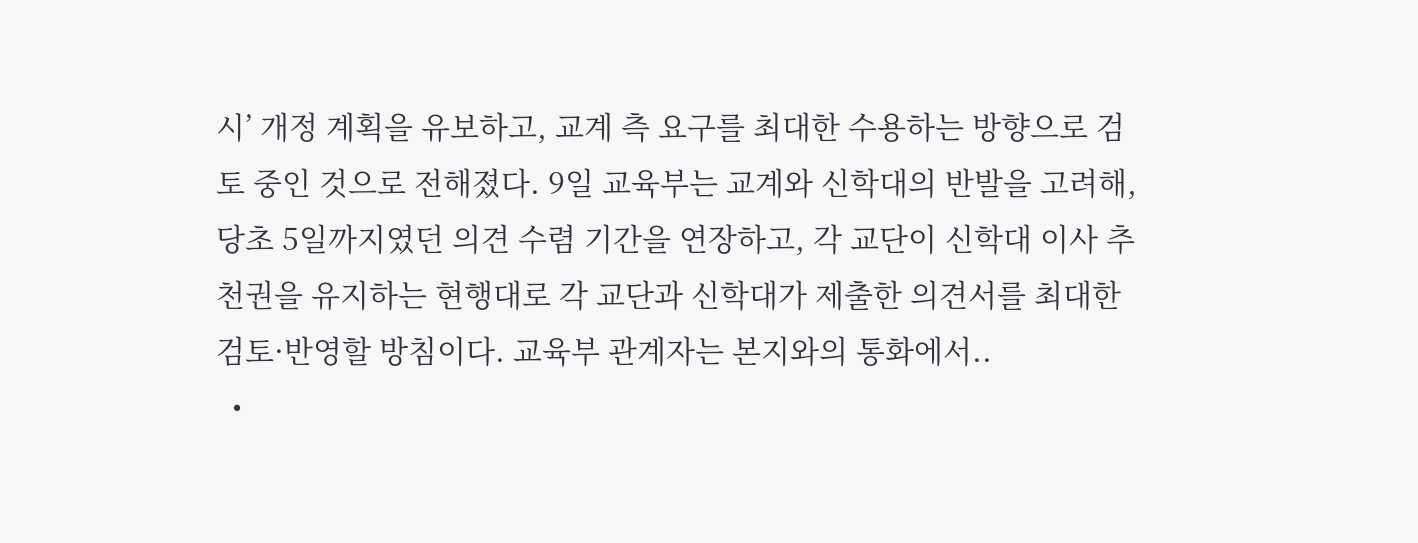시’ 개정 계획을 유보하고, 교계 측 요구를 최대한 수용하는 방향으로 검토 중인 것으로 전해졌다. 9일 교육부는 교계와 신학대의 반발을 고려해, 당초 5일까지였던 의견 수렴 기간을 연장하고, 각 교단이 신학대 이사 추천권을 유지하는 현행대로 각 교단과 신학대가 제출한 의견서를 최대한 검토·반영할 방침이다. 교육부 관계자는 본지와의 통화에서..
  •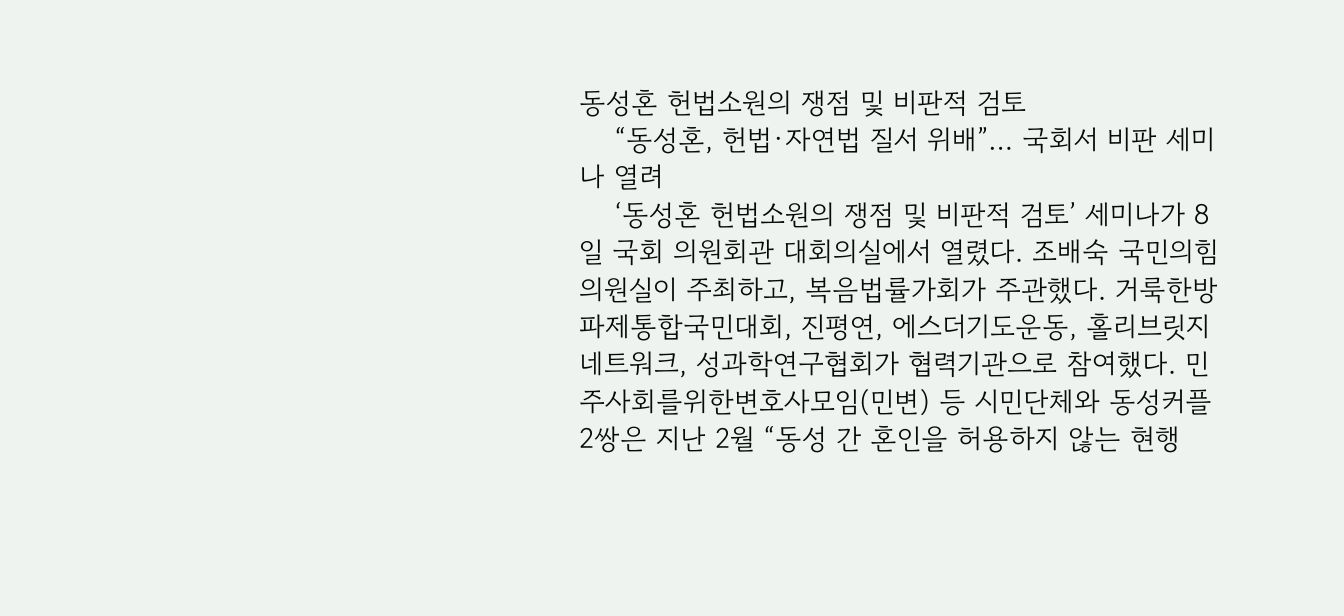동성혼 헌법소원의 쟁점 및 비판적 검토
    “동성혼, 헌법·자연법 질서 위배”… 국회서 비판 세미나 열려
    ‘동성혼 헌법소원의 쟁점 및 비판적 검토’ 세미나가 8일 국회 의원회관 대회의실에서 열렸다. 조배숙 국민의힘 의원실이 주최하고, 복음법률가회가 주관했다. 거룩한방파제통합국민대회, 진평연, 에스더기도운동, 홀리브릿지네트워크, 성과학연구협회가 협력기관으로 참여했다. 민주사회를위한변호사모임(민변) 등 시민단체와 동성커플 2쌍은 지난 2월 “동성 간 혼인을 허용하지 않는 현행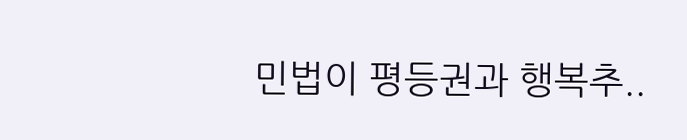민법이 평등권과 행복추..